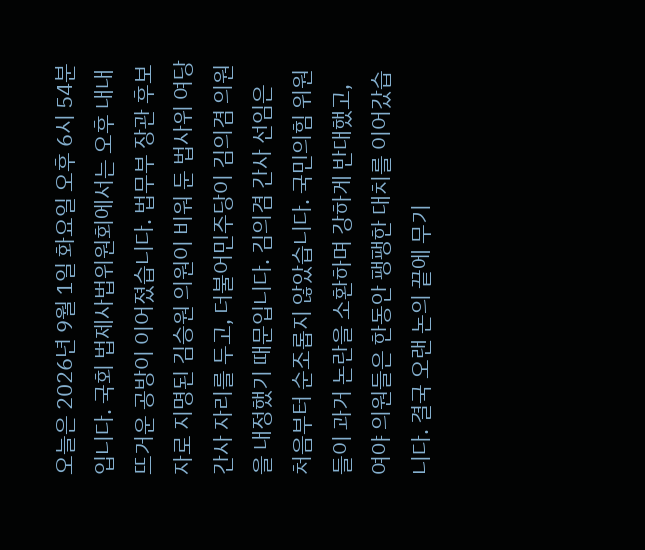오늘은 2026년 9월 1일 화요일 오후 6시 54분입니다. 국회 법제사법위원회에서는 오후 내내 뜨거운 공방이 이어졌습니다. 법무부 장관 후보자로 지명된 김승원 의원이 비워 둔 법사위 여당 간사 자리를 두고, 더불어민주당이 김의겸 의원을 내정했기 때문입니다. 김의겸 간사 선임은 처음부터 순조롭지 않았습니다. 국민의힘 위원들이 과거 논란을 소환하며 강하게 반대했고, 여야 의원들은 한동안 팽팽한 대치를 이어갔습니다. 결국 오랜 논의 끝에 무기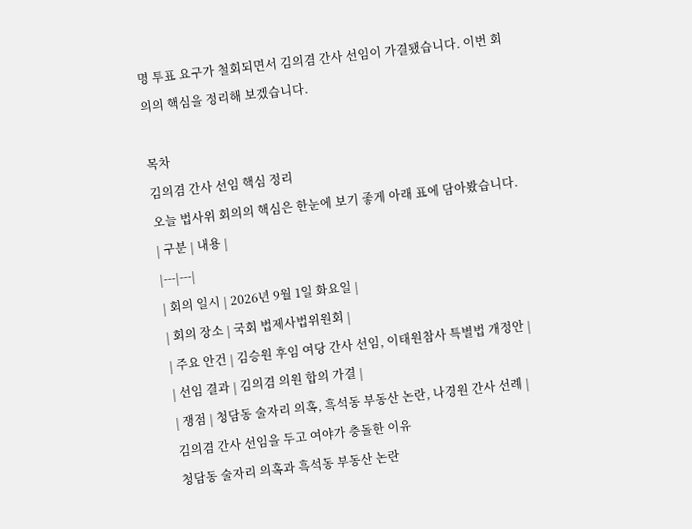명 투표 요구가 철회되면서 김의겸 간사 선임이 가결됐습니다. 이번 회의의 핵심을 정리해 보겠습니다.

목차
김의겸 간사 선임 핵심 정리
오늘 법사위 회의의 핵심은 한눈에 보기 좋게 아래 표에 담아봤습니다.
| 구분 | 내용 |
|---|---|
| 회의 일시 | 2026년 9월 1일 화요일 |
| 회의 장소 | 국회 법제사법위원회 |
| 주요 안건 | 김승원 후임 여당 간사 선임, 이태원참사 특별법 개정안 |
| 선임 결과 | 김의겸 의원 합의 가결 |
| 쟁점 | 청담동 술자리 의혹, 흑석동 부동산 논란, 나경원 간사 선례 |
김의겸 간사 선임을 두고 여야가 충돌한 이유
청담동 술자리 의혹과 흑석동 부동산 논란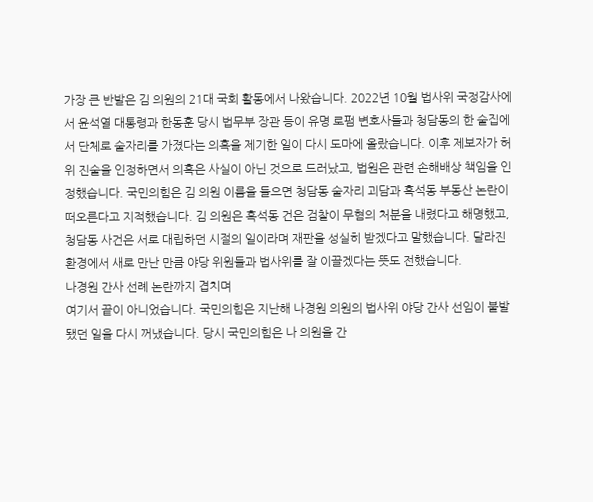가장 큰 반발은 김 의원의 21대 국회 활동에서 나왔습니다. 2022년 10월 법사위 국정감사에서 윤석열 대통령과 한동훈 당시 법무부 장관 등이 유명 로펌 변호사들과 청담동의 한 술집에서 단체로 술자리를 가졌다는 의혹을 제기한 일이 다시 도마에 올랐습니다. 이후 제보자가 허위 진술을 인정하면서 의혹은 사실이 아닌 것으로 드러났고, 법원은 관련 손해배상 책임을 인정했습니다. 국민의힘은 김 의원 이름을 들으면 청담동 술자리 괴담과 흑석동 부동산 논란이 떠오른다고 지적했습니다. 김 의원은 흑석동 건은 검찰이 무혐의 처분을 내렸다고 해명했고, 청담동 사건은 서로 대립하던 시절의 일이라며 재판을 성실히 받겠다고 말했습니다. 달라진 환경에서 새로 만난 만큼 야당 위원들과 법사위를 잘 이끌겠다는 뜻도 전했습니다.
나경원 간사 선례 논란까지 겹치며
여기서 끝이 아니었습니다. 국민의힘은 지난해 나경원 의원의 법사위 야당 간사 선임이 불발됐던 일을 다시 꺼냈습니다. 당시 국민의힘은 나 의원을 간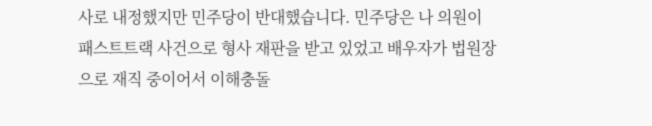사로 내정했지만 민주당이 반대했습니다. 민주당은 나 의원이 패스트트랙 사건으로 형사 재판을 받고 있었고 배우자가 법원장으로 재직 중이어서 이해충돌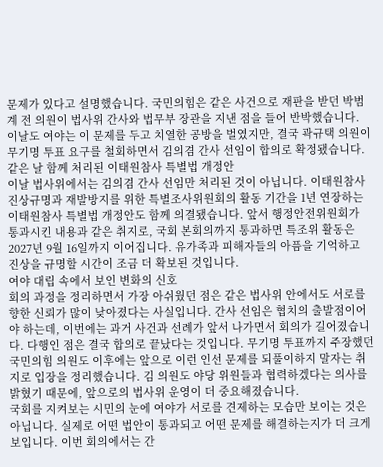문제가 있다고 설명했습니다. 국민의힘은 같은 사건으로 재판을 받던 박범계 전 의원이 법사위 간사와 법무부 장관을 지낸 점을 들어 반박했습니다. 이날도 여야는 이 문제를 두고 치열한 공방을 벌였지만, 결국 곽규택 의원이 무기명 투표 요구를 철회하면서 김의겸 간사 선임이 합의로 확정됐습니다.
같은 날 함께 처리된 이태원참사 특별법 개정안
이날 법사위에서는 김의겸 간사 선임만 처리된 것이 아닙니다. 이태원참사 진상규명과 재발방지를 위한 특별조사위원회의 활동 기간을 1년 연장하는 이태원참사 특별법 개정안도 함께 의결됐습니다. 앞서 행정안전위원회가 통과시킨 내용과 같은 취지로, 국회 본회의까지 통과하면 특조위 활동은 2027년 9월 16일까지 이어집니다. 유가족과 피해자들의 아픔을 기억하고 진상을 규명할 시간이 조금 더 확보된 것입니다.
여야 대립 속에서 보인 변화의 신호
회의 과정을 정리하면서 가장 아쉬웠던 점은 같은 법사위 안에서도 서로를 향한 신뢰가 많이 낮아졌다는 사실입니다. 간사 선임은 협치의 출발점이어야 하는데, 이번에는 과거 사건과 선례가 앞서 나가면서 회의가 길어졌습니다. 다행인 점은 결국 합의로 끝났다는 것입니다. 무기명 투표까지 주장했던 국민의힘 의원도 이후에는 앞으로 이런 인선 문제를 되풀이하지 말자는 취지로 입장을 정리했습니다. 김 의원도 야당 위원들과 협력하겠다는 의사를 밝혔기 때문에, 앞으로의 법사위 운영이 더 중요해졌습니다.
국회를 지켜보는 시민의 눈에 여야가 서로를 견제하는 모습만 보이는 것은 아닙니다. 실제로 어떤 법안이 통과되고 어떤 문제를 해결하는지가 더 크게 보입니다. 이번 회의에서는 간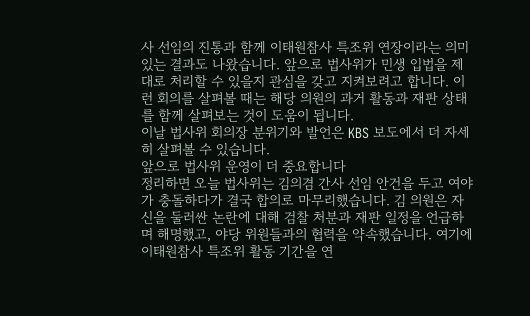사 선임의 진통과 함께 이태원참사 특조위 연장이라는 의미 있는 결과도 나왔습니다. 앞으로 법사위가 민생 입법을 제대로 처리할 수 있을지 관심을 갖고 지켜보려고 합니다. 이런 회의를 살펴볼 때는 해당 의원의 과거 활동과 재판 상태를 함께 살펴보는 것이 도움이 됩니다.
이날 법사위 회의장 분위기와 발언은 KBS 보도에서 더 자세히 살펴볼 수 있습니다.
앞으로 법사위 운영이 더 중요합니다
정리하면 오늘 법사위는 김의겸 간사 선임 안건을 두고 여야가 충돌하다가 결국 합의로 마무리했습니다. 김 의원은 자신을 둘러싼 논란에 대해 검찰 처분과 재판 일정을 언급하며 해명했고, 야당 위원들과의 협력을 약속했습니다. 여기에 이태원참사 특조위 활동 기간을 연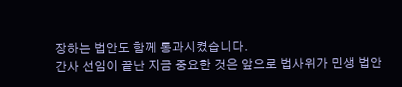장하는 법안도 함께 통과시켰습니다.
간사 선임이 끝난 지금 중요한 것은 앞으로 법사위가 민생 법안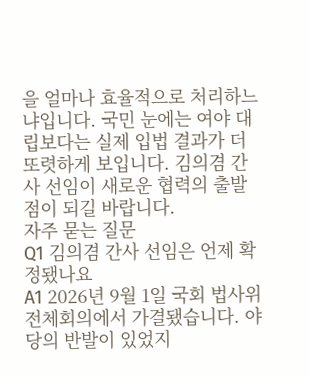을 얼마나 효율적으로 처리하느냐입니다. 국민 눈에는 여야 대립보다는 실제 입법 결과가 더 또렷하게 보입니다. 김의겸 간사 선임이 새로운 협력의 출발점이 되길 바랍니다.
자주 묻는 질문
Q1 김의겸 간사 선임은 언제 확정됐나요
A1 2026년 9월 1일 국회 법사위 전체회의에서 가결됐습니다. 야당의 반발이 있었지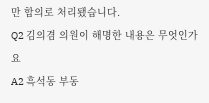만 합의로 처리됐습니다.
Q2 김의겸 의원이 해명한 내용은 무엇인가요
A2 흑석동 부동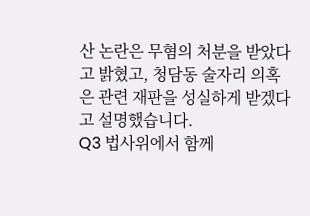산 논란은 무혐의 처분을 받았다고 밝혔고, 청담동 술자리 의혹은 관련 재판을 성실하게 받겠다고 설명했습니다.
Q3 법사위에서 함께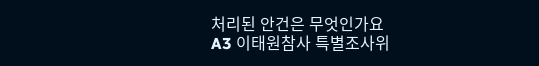처리된 안건은 무엇인가요
A3 이태원참사 특별조사위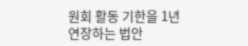원회 활동 기한을 1년 연장하는 법안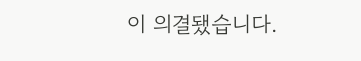이 의결됐습니다.